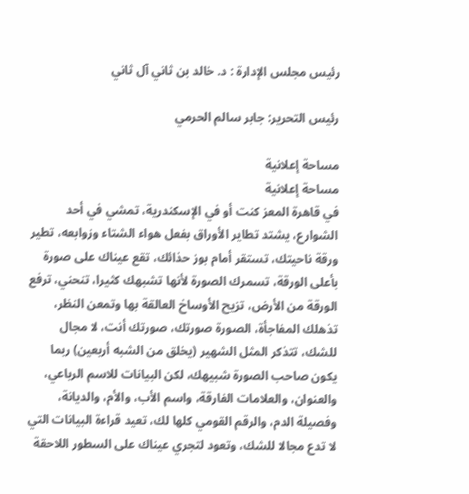رئيس مجلس الإدارة : د. خالد بن ثاني آل ثاني

رئيس التحرير: جابر سالم الحرمي

مساحة إعلانية
مساحة إعلانية
في قاهرة المعز كنت أو في الإسكندرية، تمشي في أحد الشوارع، يشتد تطاير الأوراق بفعل هواء الشتاء وزوابعه، تطير ورقة ناحيتك، تستقر أمام بوز حذائك، تقع عيناك على صورة بأعلى الورقة، تسمرك الصورة لأنها تشبهك كثيرا، تنحني، ترفع الورقة من الأرض، تزيح الأوساخ العالقة بها وتمعن النظر، تذهلك المفاجأة، الصورة صورتك، صورتك أنت، لا مجال للشك، تتذكر المثل الشهير (يخلق من الشبه أربعين) ربما يكون صاحب الصورة شبيهك، لكن البيانات للاسم الرباعي، والعنوان، والعلامات الفارقة، واسم الأب، والأم، والديانة، وفصيلة الدم، والرقم القومي كلها لك، تعيد قراءة البيانات التي لا تدع مجالا للشك، وتعود لتجري عيناك على السطور اللاحقة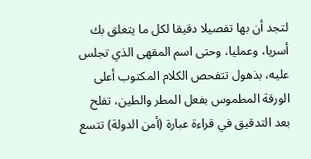لتجد أن بها تفصيلا دقيقا لكل ما يتعلق بك أسريا، وعمليا، وحتى اسم المقهى الذي تجلس عليه، بذهول تتفحص الكلام المكتوب أعلى الورقة المطموس بفعل المطر والطين، تفلح بعد التدقيق في قراءة عبارة (أمن الدولة) تتسع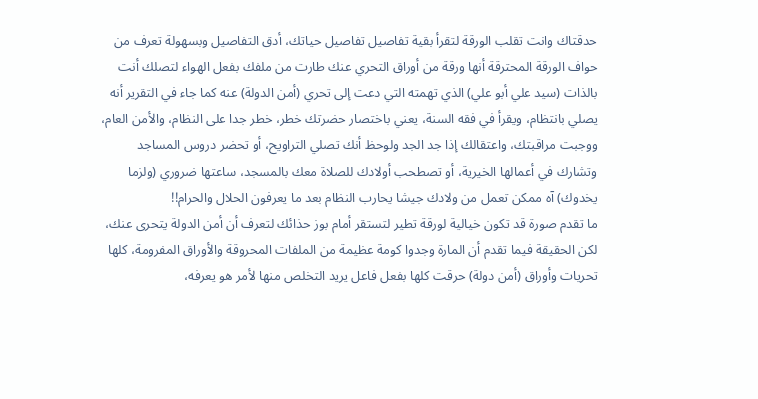حدقتاك وانت تقلب الورقة لتقرأ بقية تفاصيل تفاصيل حياتك، أدق التفاصيل وبسهولة تعرف من حواف الورقة المحترقة أنها ورقة من أوراق التحري عنك طارت من ملفك بفعل الهواء لتصلك أنت بالذات (سيد علي أبو علي) الذي تهمته التي دعت إلى تحري (أمن الدولة) عنه كما جاء في التقرير أنه يصلي بانتظام، ويقرأ في فقه السنة، يعني باختصار حضرتك خطر، خطر جدا على النظام، والأمن العام، ووجبت مراقبتك، واعتقالك إذا جد الجد ولوحظ أنك تصلي التراويح، أو تحضر دروس المساجد وتشارك في أعمالها الخيرية، أو تصطحب أولادك للصلاة معك بالمسجد، ساعتها ضروري (ولزما يخدوك) آه ممكن تعمل من ولادك جيشا يحارب النظام بعد ما يعرفون الحلال والحرام!!
ما تقدم صورة قد تكون خيالية لورقة تطير لتستقر أمام بوز حذائك لتعرف أن أمن الدولة يتحرى عنك، لكن الحقيقة فيما تقدم أن المارة وجدوا كومة عظيمة من الملفات المحروقة والأوراق المفرومة، كلها تحريات وأوراق (أمن دولة) حرقت كلها بفعل فاعل يريد التخلص منها لأمر هو يعرفه،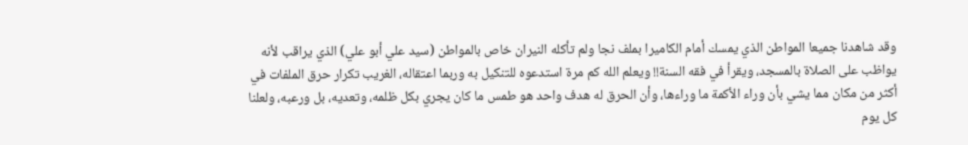وقد شاهدنا جميعا المواطن الذي يمسك أمام الكاميرا بملف نجا ولم تأكله النيران خاص بالمواطن (سيد علي أبو علي) الذي يراقب لأنه يواظب على الصلاة بالمسجد، ويقرأ في فقه السنة!! ويعلم الله كم مرة استدعوه للتنكيل به وربما اعتقاله، الغريب تكرار حرق الملفات في أكثر من مكان مما يشي بأن وراء الأكمة ما وراءها، وأن الحرق له هدف واحد هو طمس ما كان يجري بكل ظلمه، وتعديه، بل ورعبه، ولعلنا كل يوم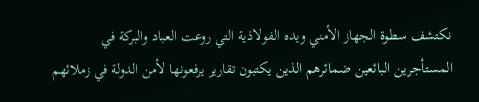نكتشف سطوة الجهاز الأمني ويده الفولاذية التي روعت العباد والبركة في المستأجرين البائعين ضمائرهم الذين يكتبون تقارير يرفعونها لأمن الدولة في زملائهم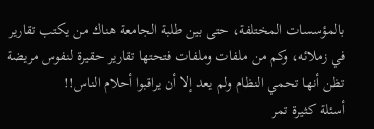بالمؤسسات المختلفة، حتى بين طلبة الجامعة هناك من يكتب تقارير في زملائه، وكم من ملفات وملفات فتحتها تقارير حقيرة لنفوس مريضة تظن أنها تحمي النظام ولم يعد إلا أن يراقبوا أحلام الناس!!
أسئلة كثيرة تمر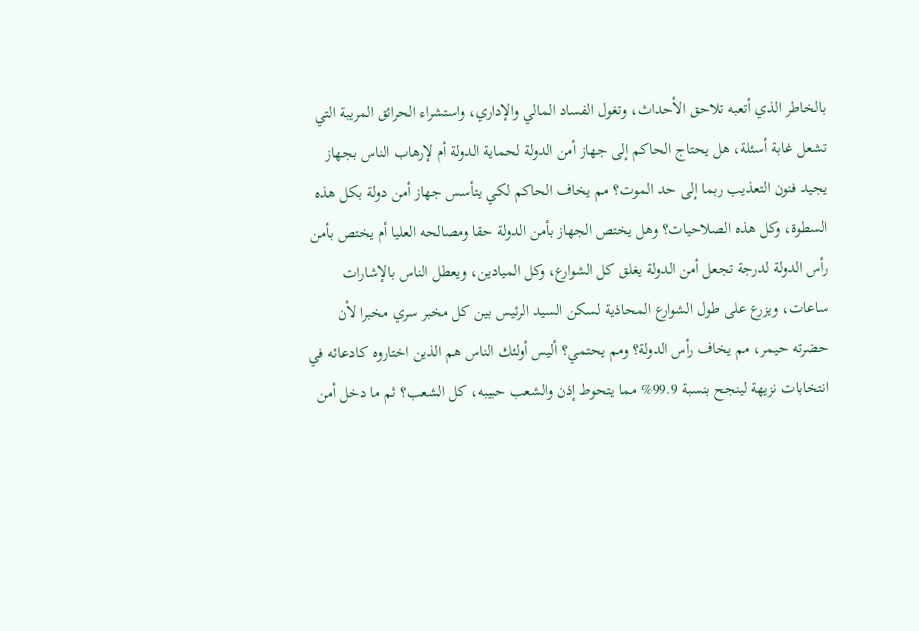بالخاطر الذي أتعبه تلاحق الأحداث، وتغول الفساد المالي والإداري، واستشراء الحرائق المريبة التي تشعل غابة أسئلة، هل يحتاج الحاكم إلى جهاز أمن الدولة لحماية الدولة أم لإرهاب الناس بجهاز يجيد فنون التعذيب ربما إلى حد الموت؟ مم يخاف الحاكم لكي يتأسس جهاز أمن دولة بكل هذه السطوة، وكل هذه الصلاحيات؟ وهل يختص الجهاز بأمن الدولة حقا ومصالحه العليا أم يختص بأمن رأس الدولة لدرجة تجعل أمن الدولة يغلق كل الشوارع، وكل الميادين، ويعطل الناس بالإشارات ساعات، ويزرع على طول الشوارع المحاذية لسكن السيد الرئيس بين كل مخبر سري مخبرا لأن حضرته حيمر، مم يخاف رأس الدولة؟ ومم يحتمي؟ أليس أولئك الناس هم الذين اختاروه كادعائه في انتخابات نزيهة لينجح بنسبة 99.9% مما يتحوط إذن والشعب حبيبه، كل الشعب؟ ثم ما دخل أمن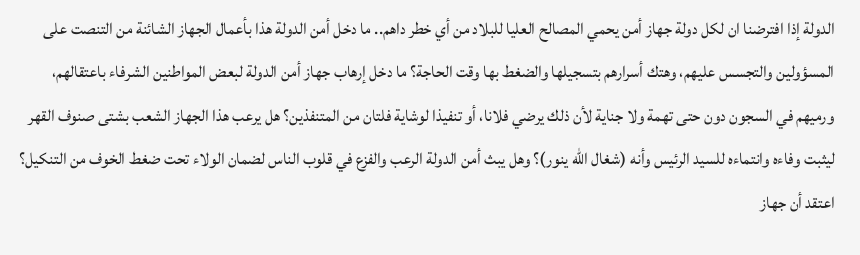الدولة إذا افترضنا ان لكل دولة جهاز أمن يحمي المصالح العليا للبلاد من أي خطر داهم.. ما دخل أمن الدولة هذا بأعمال الجهاز الشائنة من التنصت على المسؤولين والتجسس عليهم، وهتك أسرارهم بتسجيلها والضغط بها وقت الحاجة؟ ما دخل إرهاب جهاز أمن الدولة لبعض المواطنين الشرفاء باعتقالهم، ورميهم في السجون دون حتى تهمة ولا جناية لأن ذلك يرضي فلانا، أو تنفيذا لوشاية فلتان من المتنفذين؟ هل يرعب هذا الجهاز الشعب بشتى صنوف القهر ليثبت وفاءه وانتماءه للسيد الرئيس وأنه (شغال الله ينور)؟ وهل يبث أمن الدولة الرعب والفزع في قلوب الناس لضمان الولاء تحت ضغط الخوف من التنكيل؟ اعتقد أن جهاز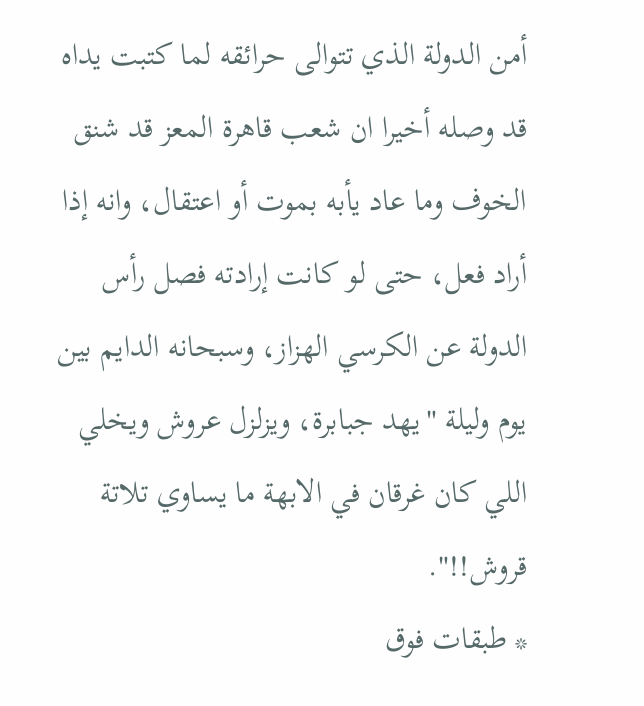أمن الدولة الذي تتوالى حرائقه لما كتبت يداه قد وصله أخيرا ان شعب قاهرة المعز قد شنق الخوف وما عاد يأبه بموت أو اعتقال، وانه إذا أراد فعل، حتى لو كانت إرادته فصل رأس الدولة عن الكرسي الهزاز، وسبحانه الدايم بين يوم وليلة "يهد جبابرة، ويزلزل عروش ويخلي اللي كان غرقان في الابهة ما يساوي تلاتة قروش!!".
* طبقات فوق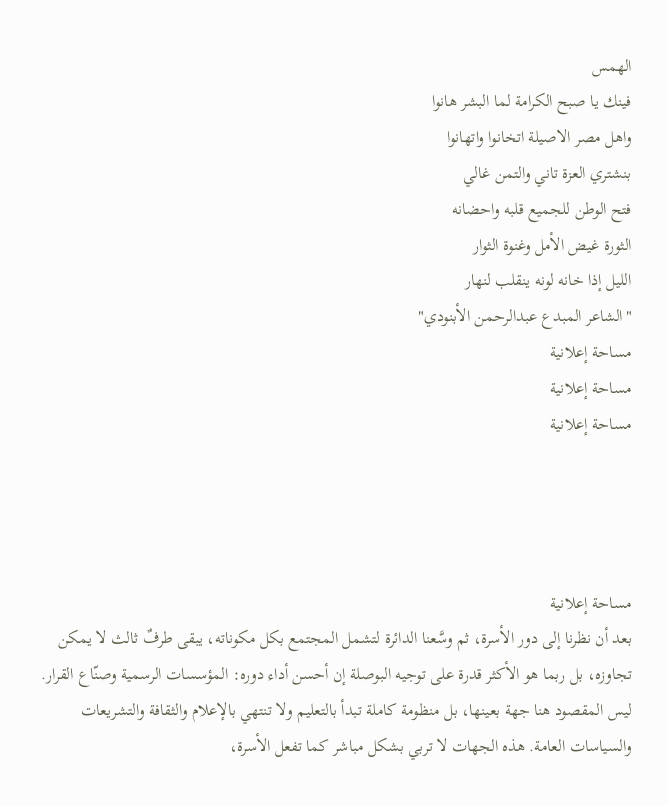الهمس
فينك يا صبح الكرامة لما البشر هانوا
واهل مصر الاصيلة اتخانوا واتهانوا
بنشتري العزة تاني والتمن غالي
فتح الوطن للجميع قلبه واحضانه
الثورة غيض الأمل وغنوة الثوار
الليل إذا خانه لونه ينقلب لنهار
"الشاعر المبدع عبدالرحمن الأبنودي"
مساحة إعلانية
مساحة إعلانية
مساحة إعلانية




مساحة إعلانية
بعد أن نظرنا إلى دور الأسرة، ثم وسَّعنا الدائرة لتشمل المجتمع بكل مكوناته، يبقى طرفٌ ثالث لا يمكن تجاوزه، بل ربما هو الأكثر قدرة على توجيه البوصلة إن أحسن أداء دوره: المؤسسات الرسمية وصنّاع القرار. ليس المقصود هنا جهة بعينها، بل منظومة كاملة تبدأ بالتعليم ولا تنتهي بالإعلام والثقافة والتشريعات والسياسات العامة. هذه الجهات لا تربي بشكل مباشر كما تفعل الأسرة،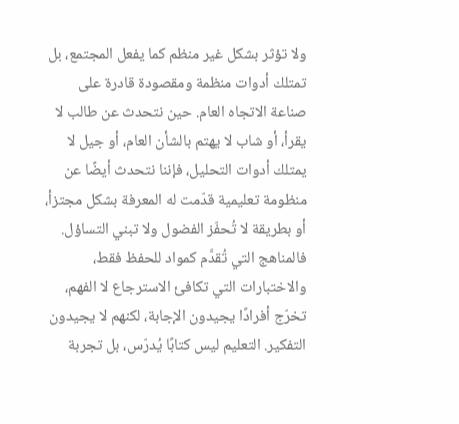ولا تؤثر بشكل غير منظم كما يفعل المجتمع، بل تمتلك أدوات منظمة ومقصودة قادرة على صناعة الاتجاه العام. حين نتحدث عن طالب لا يقرأ، أو شاب لا يهتم بالشأن العام، أو جيل لا يمتلك أدوات التحليل، فإننا نتحدث أيضًا عن منظومة تعليمية قدّمت له المعرفة بشكل مجتزأ، أو بطريقة لا تُحفّز الفضول ولا تبني التساؤل. فالمناهج التي تُقدَّم كمواد للحفظ فقط، والاختبارات التي تكافئ الاسترجاع لا الفهم، تخرّج أفرادًا يجيدون الإجابة، لكنهم لا يجيدون التفكير. التعليم ليس كتابًا يُدرّس، بل تجربة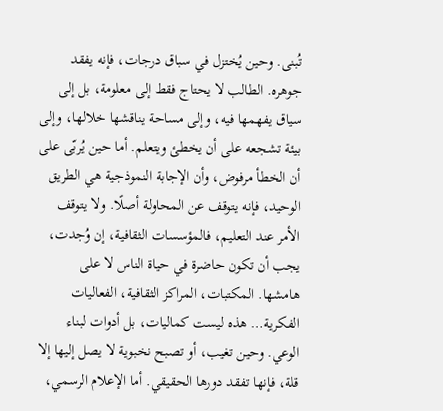تُبنى. وحين يُختزل في سباق درجات، فإنه يفقد جوهره. الطالب لا يحتاج فقط إلى معلومة، بل إلى سياق يفهمها فيه، وإلى مساحة يناقشها خلالها، وإلى بيئة تشجعه على أن يخطئ ويتعلم. أما حين يُربّى على أن الخطأ مرفوض، وأن الإجابة النموذجية هي الطريق الوحيد، فإنه يتوقف عن المحاولة أصلًا. ولا يتوقف الأمر عند التعليم، فالمؤسسات الثقافية، إن وُجدت، يجب أن تكون حاضرة في حياة الناس لا على هامشها. المكتبات، المراكز الثقافية، الفعاليات الفكرية… هذه ليست كماليات، بل أدوات لبناء الوعي. وحين تغيب، أو تصبح نخبوية لا يصل إليها إلا قلة، فإنها تفقد دورها الحقيقي. أما الإعلام الرسمي،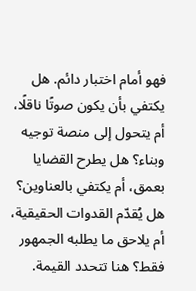فهو أمام اختبار دائم. هل يكتفي بأن يكون صوتًا ناقلًا، أم يتحول إلى منصة توجيه وبناء؟ هل يطرح القضايا بعمق، أم يكتفي بالعناوين؟ هل يُقدّم القدوات الحقيقية، أم يلاحق ما يطلبه الجمهور فقط؟ هنا تتحدد القيمة.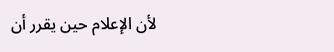لأن الإعلام حين يقرر أن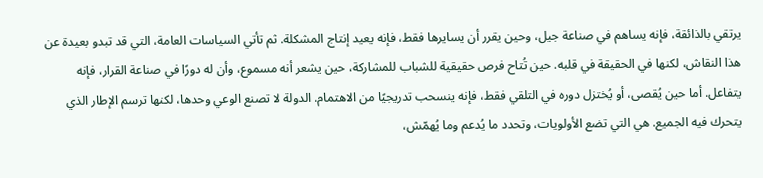يرتقي بالذائقة، فإنه يساهم في صناعة جيل، وحين يقرر أن يسايرها فقط، فإنه يعيد إنتاج المشكلة. ثم تأتي السياسات العامة، التي قد تبدو بعيدة عن هذا النقاش، لكنها في الحقيقة في قلبه. حين تُتاح فرص حقيقية للشباب للمشاركة، حين يشعر أنه مسموع، وأن له دورًا في صناعة القرار، فإنه يتفاعل. أما حين يُقصى، أو يُختزل دوره في التلقي فقط، فإنه ينسحب تدريجيًا من الاهتمام. الدولة لا تصنع الوعي وحدها، لكنها ترسم الإطار الذي يتحرك فيه الجميع. هي التي تضع الأولويات، وتحدد ما يُدعم وما يُهمّش،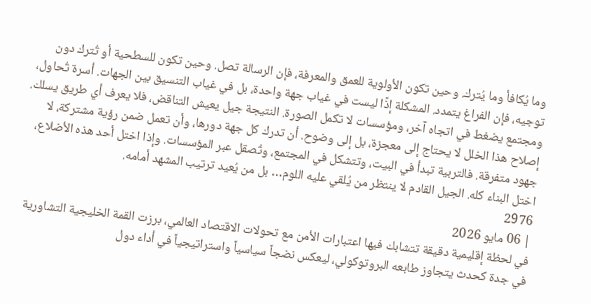وما يُكافأ وما يُترك. وحين تكون الأولوية للعمق والمعرفة، فإن الرسالة تصل. وحين تكون للسطحية أو تُترك دون توجيه، فإن الفراغ يتمدد. المشكلة إذًا ليست في غياب جهة واحدة، بل في غياب التنسيق بين الجهات. أسرة تُحاول، ومجتمع يضغط في اتجاه آخر، ومؤسسات لا تكمل الصورة. النتيجة جيل يعيش التناقض، فلا يعرف أي طريق يسلك. إصلاح هذا الخلل لا يحتاج إلى معجزة، بل إلى وضوح. أن تدرك كل جهة دورها، وأن تعمل ضمن رؤية مشتركة، لا جهود متفرقة. فالتربية تبدأ في البيت، وتتشكل في المجتمع، وتُصقل عبر المؤسسات. وإذا اختل أحد هذه الأضلاع، اختل البناء كله. الجيل القادم لا ينتظر من يُلقي عليه اللوم… بل من يُعيد ترتيب المشهد أمامه.
2976
| 06 مايو 2026
في لحظة إقليمية دقيقة تتشابك فيها اعتبارات الأمن مع تحولات الاقتصاد العالمي، برزت القمة الخليجية التشاورية في جدة كحدث يتجاوز طابعه البروتوكولي، ليعكس نضجاً سياسياً واستراتيجياً في أداء دول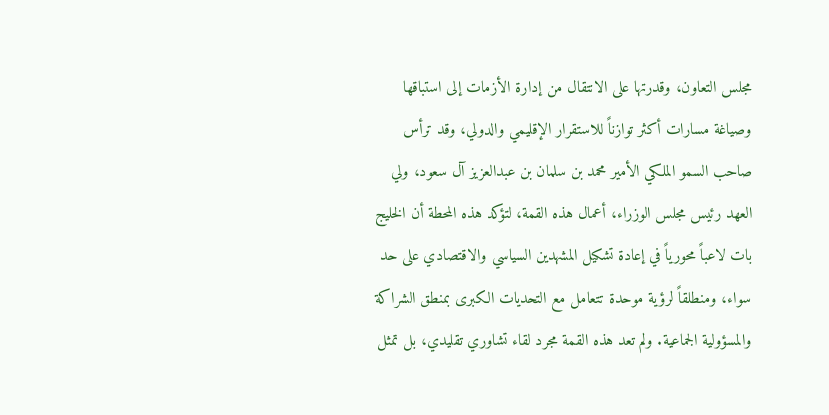مجلس التعاون، وقدرتها على الانتقال من إدارة الأزمات إلى استباقها وصياغة مسارات أكثر توازناً للاستقرار الإقليمي والدولي، وقد ترأس صاحب السمو الملكي الأمير محمد بن سلمان بن عبدالعزيز آل سعود، ولي العهد رئيس مجلس الوزراء، أعمال هذه القمة، لتؤكد هذه المحطة أن الخليج بات لاعباً محورياً في إعادة تشكيل المشهدين السياسي والاقتصادي على حد سواء، ومنطلقاً لرؤية موحدة تتعامل مع التحديات الكبرى بمنطق الشراكة والمسؤولية الجماعية. ولم تعد هذه القمة مجرد لقاء تشاوري تقليدي، بل تمثل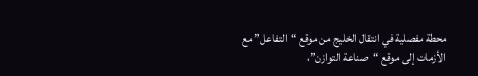محطة مفصلية في انتقال الخليج من موقع “التفاعل” مع الأزمات إلى موقع “صناعة التوازن”،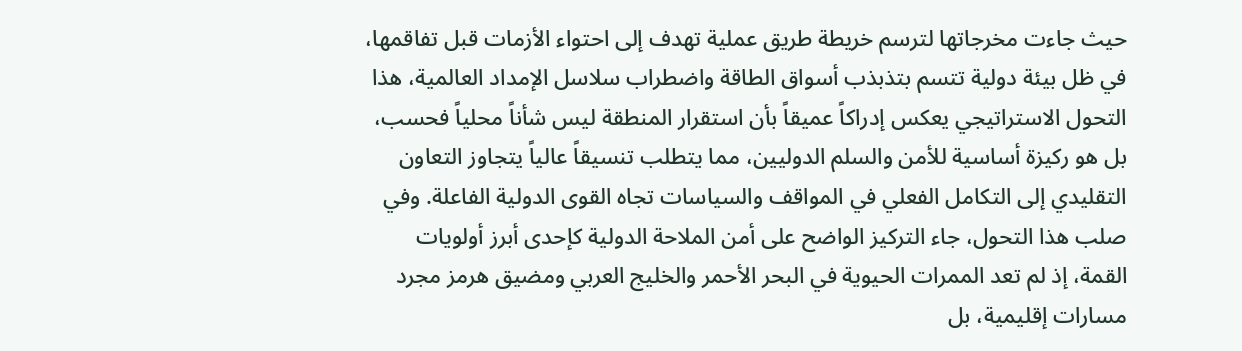حيث جاءت مخرجاتها لترسم خريطة طريق عملية تهدف إلى احتواء الأزمات قبل تفاقمها، في ظل بيئة دولية تتسم بتذبذب أسواق الطاقة واضطراب سلاسل الإمداد العالمية، هذا التحول الاستراتيجي يعكس إدراكاً عميقاً بأن استقرار المنطقة ليس شأناً محلياً فحسب، بل هو ركيزة أساسية للأمن والسلم الدوليين، مما يتطلب تنسيقاً عالياً يتجاوز التعاون التقليدي إلى التكامل الفعلي في المواقف والسياسات تجاه القوى الدولية الفاعلة. وفي صلب هذا التحول، جاء التركيز الواضح على أمن الملاحة الدولية كإحدى أبرز أولويات القمة، إذ لم تعد الممرات الحيوية في البحر الأحمر والخليج العربي ومضيق هرمز مجرد مسارات إقليمية، بل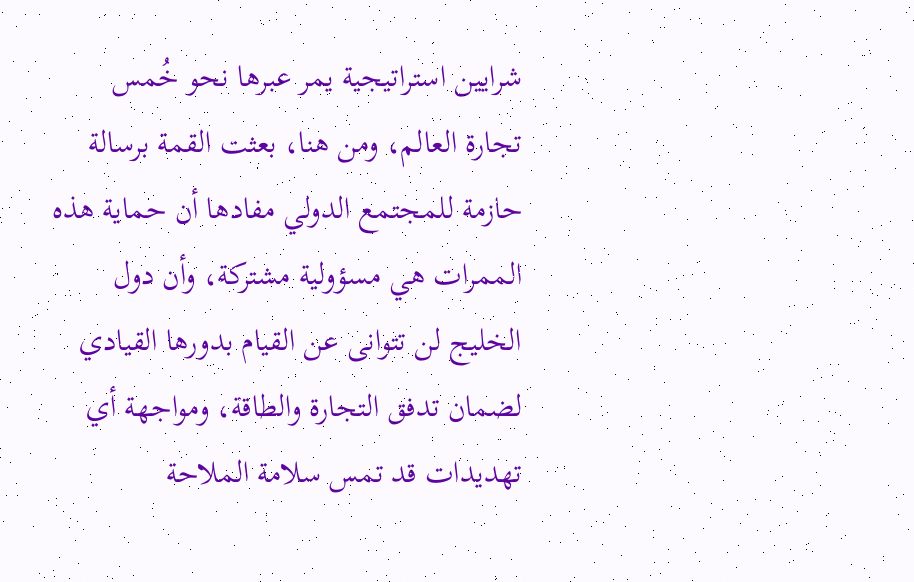شرايين استراتيجية يمر عبرها نحو خُمس تجارة العالم، ومن هنا، بعثت القمة برسالة حازمة للمجتمع الدولي مفادها أن حماية هذه الممرات هي مسؤولية مشتركة، وأن دول الخليج لن تتوانى عن القيام بدورها القيادي لضمان تدفق التجارة والطاقة، ومواجهة أي تهديدات قد تمس سلامة الملاحة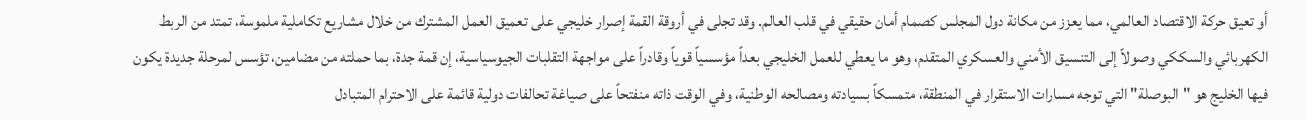أو تعيق حركة الاقتصاد العالمي، مما يعزز من مكانة دول المجلس كصمام أمان حقيقي في قلب العالم. وقد تجلى في أروقة القمة إصرار خليجي على تعميق العمل المشترك من خلال مشاريع تكاملية ملموسة، تمتد من الربط الكهربائي والسككي وصولاً إلى التنسيق الأمني والعسكري المتقدم، وهو ما يعطي للعمل الخليجي بعداً مؤسسياً قوياً وقادراً على مواجهة التقلبات الجيوسياسية، إن قمة جدة، بما حملته من مضامين، تؤسس لمرحلة جديدة يكون فيها الخليج هو "البوصلة" التي توجه مسارات الاستقرار في المنطقة، متمسكاً بسيادته ومصالحه الوطنية، وفي الوقت ذاته منفتحاً على صياغة تحالفات دولية قائمة على الاحترام المتبادل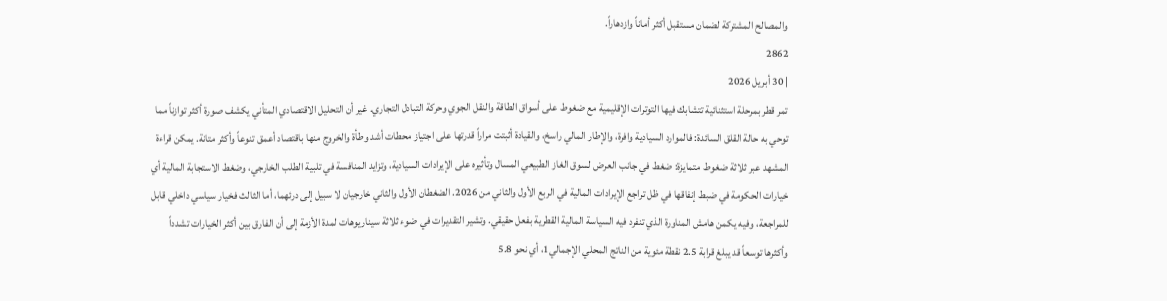والمصالح المشتركة لضمان مستقبل أكثر أماناً وازدهاراً.
2862
| 30 أبريل 2026
تمر قطر بمرحلة استثنائية تتشابك فيها التوترات الإقليمية مع ضغوط على أسواق الطاقة والنقل الجوي وحركة التبادل التجاري. غير أن التحليل الاقتصادي المتأني يكشف صورة أكثر توازناً مما توحي به حالة القلق السائدة: فالموارد السيادية وافرة، والإطار المالي راسخ، والقيادة أثبتت مراراً قدرتها على اجتياز محطات أشد وطأة والخروج منها باقتصاد أعمق تنوعاً وأكثر متانة. يمكن قراءة المشهد عبر ثلاثة ضغوط متمايزة: ضغط في جانب العرض لسوق الغاز الطبيعي المسال وتأثيره على الإيرادات السيادية، وتزايد المنافسة في تلبية الطلب الخارجي، وضغط الاستجابة المالية أي خيارات الحكومة في ضبط إنفاقها في ظل تراجع الإيرادات المالية في الربع الأول والثاني من 2026. الضغطان الأول والثاني خارجيان لا سبيل إلى درئهما، أما الثالث فخيار سياسي داخلي قابل للمراجعة، وفيه يكمن هامش المناورة الذي تنفرد فيه السياسة المالية القطرية بفعل حقيقي. وتشير التقديرات في ضوء ثلاثة سيناريوهات لمدة الأزمة إلى أن الفارق بين أكثر الخيارات تشدداً وأكثرها توسعاً قد يبلغ قرابة 2.5 نقطة مئوية من الناتج المحلي الإجمالي1، أي نحو 5.8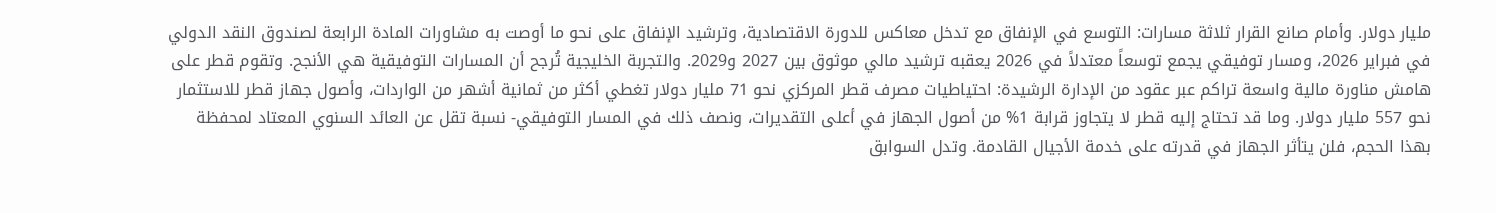مليار دولار. وأمام صانع القرار ثلاثة مسارات: التوسع في الإنفاق مع تدخل معاكس للدورة الاقتصادية، وترشيد الإنفاق على نحو ما أوصت به مشاورات المادة الرابعة لصندوق النقد الدولي في فبراير 2026، ومسار توفيقي يجمع توسعاً معتدلاً في 2026 يعقبه ترشيد مالي موثوق بين 2027 و2029. والتجربة الخليجية تُرجح أن المسارات التوفيقية هي الأنجح. وتقوم قطر على هامش مناورة مالية واسعة تراكم عبر عقود من الإدارة الرشيدة: احتياطيات مصرف قطر المركزي نحو 71 مليار دولار تغطي أكثر من ثمانية أشهر من الواردات، وأصول جهاز قطر للاستثمار نحو 557 مليار دولار. وما قد تحتاج إليه قطر لا يتجاوز قرابة 1% من أصول الجهاز في أعلى التقديرات، ونصف ذلك في المسار التوفيقي- نسبة تقل عن العائد السنوي المعتاد لمحفظة بهذا الحجم، فلن يتأثر الجهاز في قدرته على خدمة الأجيال القادمة. وتدل السوابق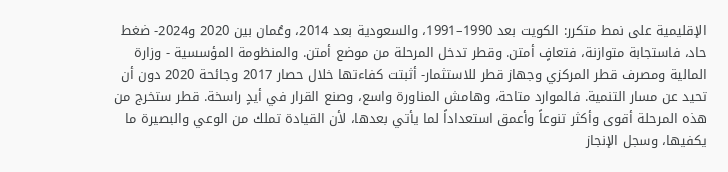الإقليمية على نمط متكرر: الكويت بعد 1990–1991، والسعودية بعد 2014، وعُمان بين 2020 و2024- ضغط حاد، فاستجابة متوازنة، فتعافٍ أمتن. وقطر تدخل المرحلة من موضع أمتن. والمنظومة المؤسسية - وزارة المالية ومصرف قطر المركزي وجهاز قطر للاستثمار- أثبتت كفاءتها خلال حصار 2017 وجائحة 2020 دون أن تحيد عن مسار التنمية. فالموارد متاحة، وهامش المناورة واسع، وصنع القرار في أيدٍ راسخة. قطر ستخرج من هذه المرحلة أقوى وأكثر تنوعاً وأعمق استعداداً لما يأتي بعدها، لأن القيادة تملك من الوعي والبصيرة ما يكفيها، وسجل الإنجاز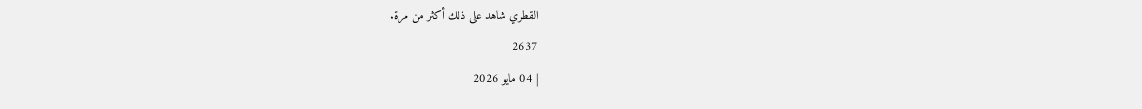القطري شاهد على ذلك أكثر من مرة.
2637
| 04 مايو 2026